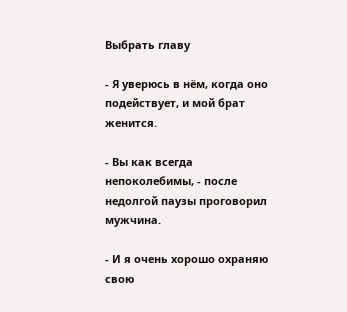Выбрать главу

- Я уверюсь в нём, когда оно подействует, и мой брат женится.

- Вы как всегда непоколебимы, - после недолгой паузы проговорил мужчина.

- И я очень хорошо охраняю свою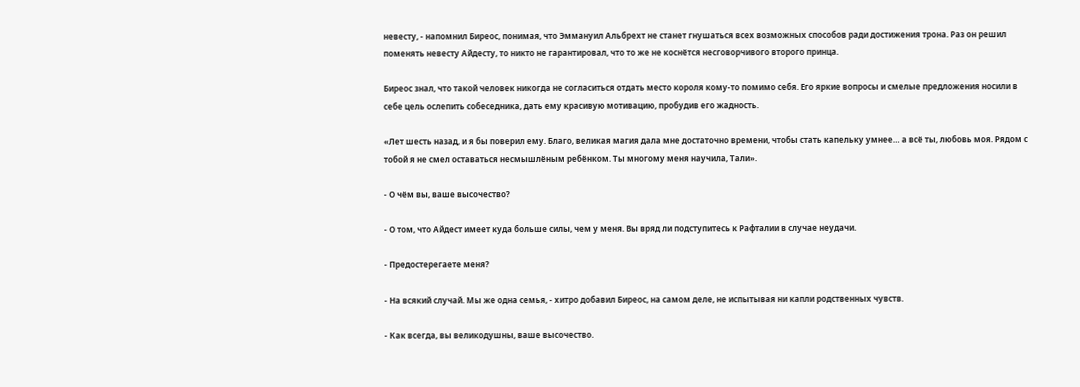невесту, - напомнил Биреос, понимая, что Эммануил Альбрехт не станет гнушаться всех возможных способов ради достижения трона. Раз он решил поменять невесту Айдесту, то никто не гарантировал, что то же не коснётся несговорчивого второго принца.

Биреос знал, что такой человек никогда не согласиться отдать место короля кому-то помимо себя. Его яркие вопросы и смелые предложения носили в себе цель ослепить собеседника, дать ему красивую мотивацию, пробудив его жадность.

«Лет шесть назад, и я бы поверил ему. Благо, великая магия дала мне достаточно времени, чтобы стать капельку умнее… а всё ты, любовь моя. Рядом с тобой я не смел оставаться несмышлёным ребёнком. Ты многому меня научила, Тали».

- О чём вы, ваше высочество?

- О том, что Айдест имеет куда больше силы, чем у меня. Вы вряд ли подступитесь к Рафталии в случае неудачи.

- Предостерегаете меня?

- На всякий случай. Мы же одна семья, - хитро добавил Биреос, на самом деле, не испытывая ни капли родственных чувств.

- Как всегда, вы великодушны, ваше высочество.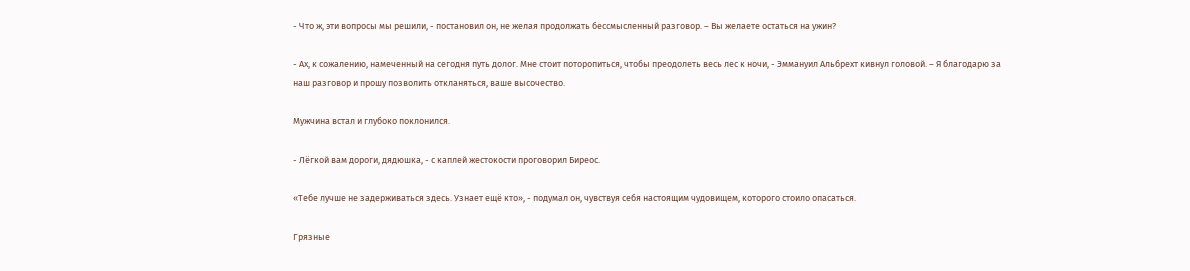- Что ж, эти вопросы мы решили, - постановил он, не желая продолжать бессмысленный разговор. – Вы желаете остаться на ужин?

- Ах, к сожалению, намеченный на сегодня путь долог. Мне стоит поторопиться, чтобы преодолеть весь лес к ночи, - Эммануил Альбрехт кивнул головой. – Я благодарю за наш разговор и прошу позволить откланяться, ваше высочество.

Мужчина встал и глубоко поклонился.

- Лёгкой вам дороги, дядюшка, - с каплей жестокости проговорил Биреос.

«Тебе лучше не задерживаться здесь. Узнает ещё кто», - подумал он, чувствуя себя настоящим чудовищем, которого стоило опасаться.

Грязные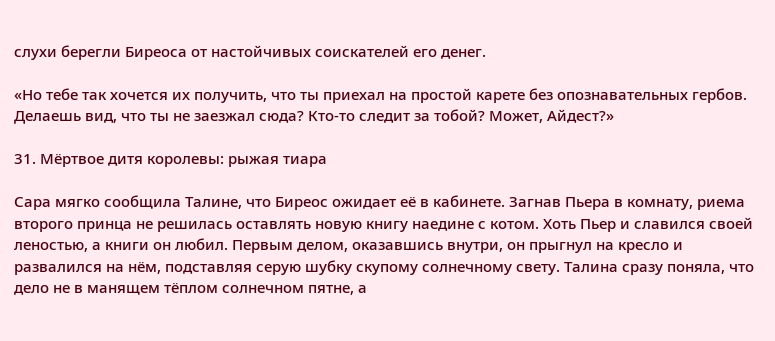слухи берегли Биреоса от настойчивых соискателей его денег.

«Но тебе так хочется их получить, что ты приехал на простой карете без опознавательных гербов. Делаешь вид, что ты не заезжал сюда? Кто-то следит за тобой? Может, Айдест?»

31. Мёртвое дитя королевы: рыжая тиара

Сара мягко сообщила Талине, что Биреос ожидает её в кабинете. Загнав Пьера в комнату, риема второго принца не решилась оставлять новую книгу наедине с котом. Хоть Пьер и славился своей леностью, а книги он любил. Первым делом, оказавшись внутри, он прыгнул на кресло и развалился на нём, подставляя серую шубку скупому солнечному свету. Талина сразу поняла, что дело не в манящем тёплом солнечном пятне, а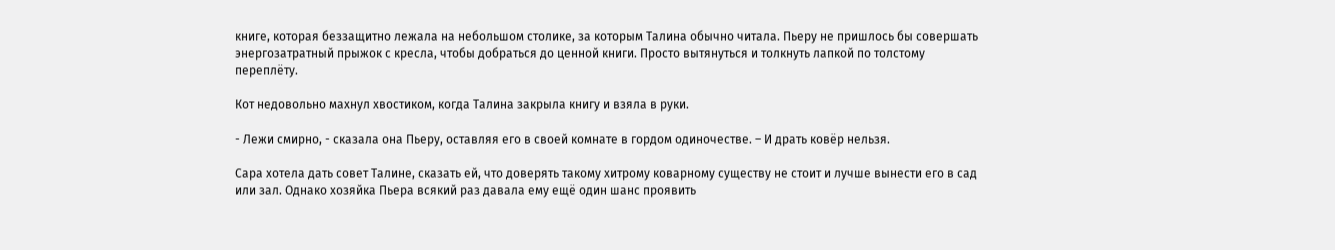книге, которая беззащитно лежала на небольшом столике, за которым Талина обычно читала. Пьеру не пришлось бы совершать энергозатратный прыжок с кресла, чтобы добраться до ценной книги. Просто вытянуться и толкнуть лапкой по толстому переплёту.

Кот недовольно махнул хвостиком, когда Талина закрыла книгу и взяла в руки.

- Лежи смирно, - сказала она Пьеру, оставляя его в своей комнате в гордом одиночестве. – И драть ковёр нельзя.

Сара хотела дать совет Талине, сказать ей, что доверять такому хитрому коварному существу не стоит и лучше вынести его в сад или зал. Однако хозяйка Пьера всякий раз давала ему ещё один шанс проявить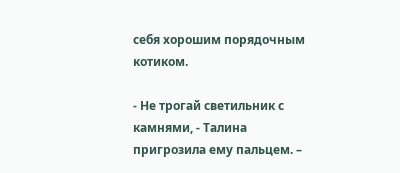себя хорошим порядочным котиком.

- Не трогай светильник с камнями, - Талина пригрозила ему пальцем. –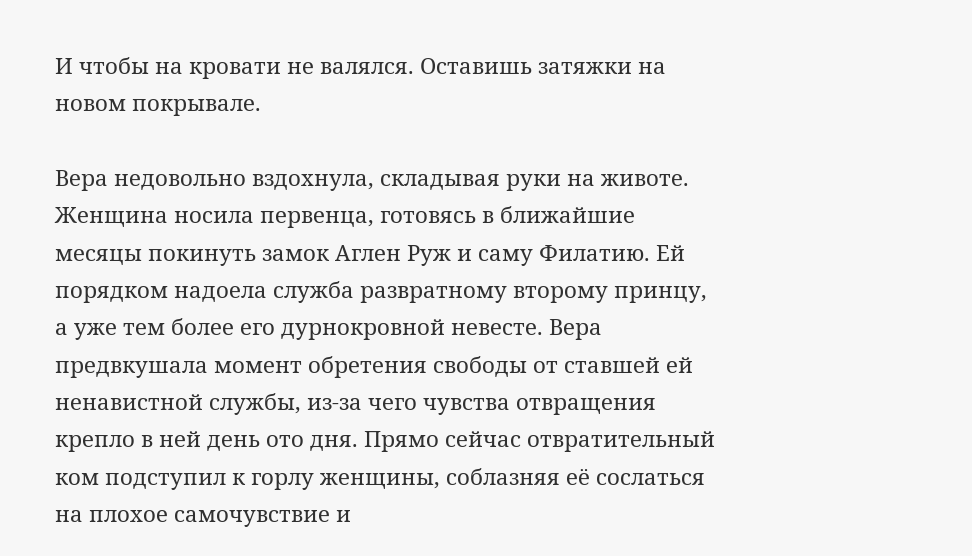И чтобы на кровати не валялся. Оставишь затяжки на новом покрывале.

Вера недовольно вздохнула, складывая руки на животе. Женщина носила первенца, готовясь в ближайшие месяцы покинуть замок Аглен Руж и саму Филатию. Ей порядком надоела служба развратному второму принцу, а уже тем более его дурнокровной невесте. Вера предвкушала момент обретения свободы от ставшей ей ненавистной службы, из-за чего чувства отвращения крепло в ней день ото дня. Прямо сейчас отвратительный ком подступил к горлу женщины, соблазняя её сослаться на плохое самочувствие и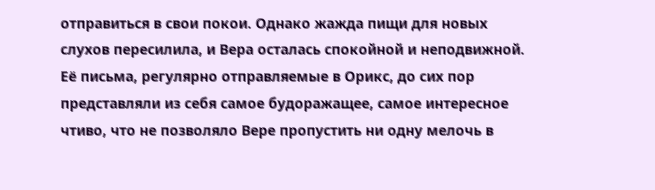отправиться в свои покои. Однако жажда пищи для новых слухов пересилила, и Вера осталась спокойной и неподвижной. Её письма, регулярно отправляемые в Орикс, до сих пор представляли из себя самое будоражащее, самое интересное чтиво, что не позволяло Вере пропустить ни одну мелочь в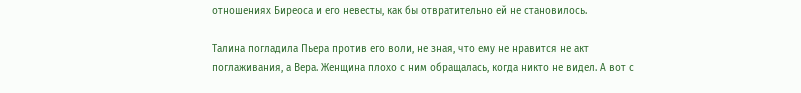отношениях Биреоса и его невесты, как бы отвратительно ей не становилось.

Талина погладила Пьера против его воли, не зная, что ему не нравится не акт поглаживания, а Вера. Женщина плохо с ним обращалась, когда никто не видел. А вот с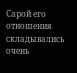Сарой его отношения складывались очень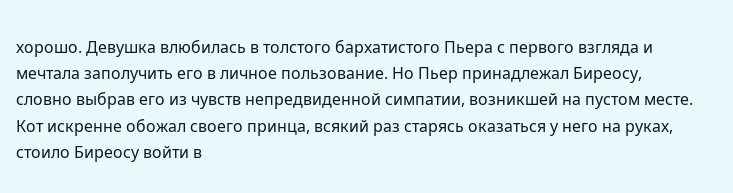хорошо. Девушка влюбилась в толстого бархатистого Пьера с первого взгляда и мечтала заполучить его в личное пользование. Но Пьер принадлежал Биреосу, словно выбрав его из чувств непредвиденной симпатии, возникшей на пустом месте. Кот искренне обожал своего принца, всякий раз старясь оказаться у него на руках, стоило Биреосу войти в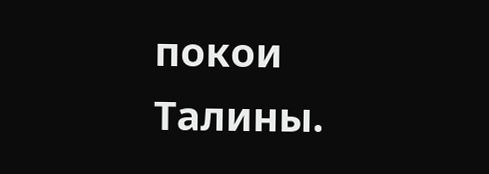покои Талины.